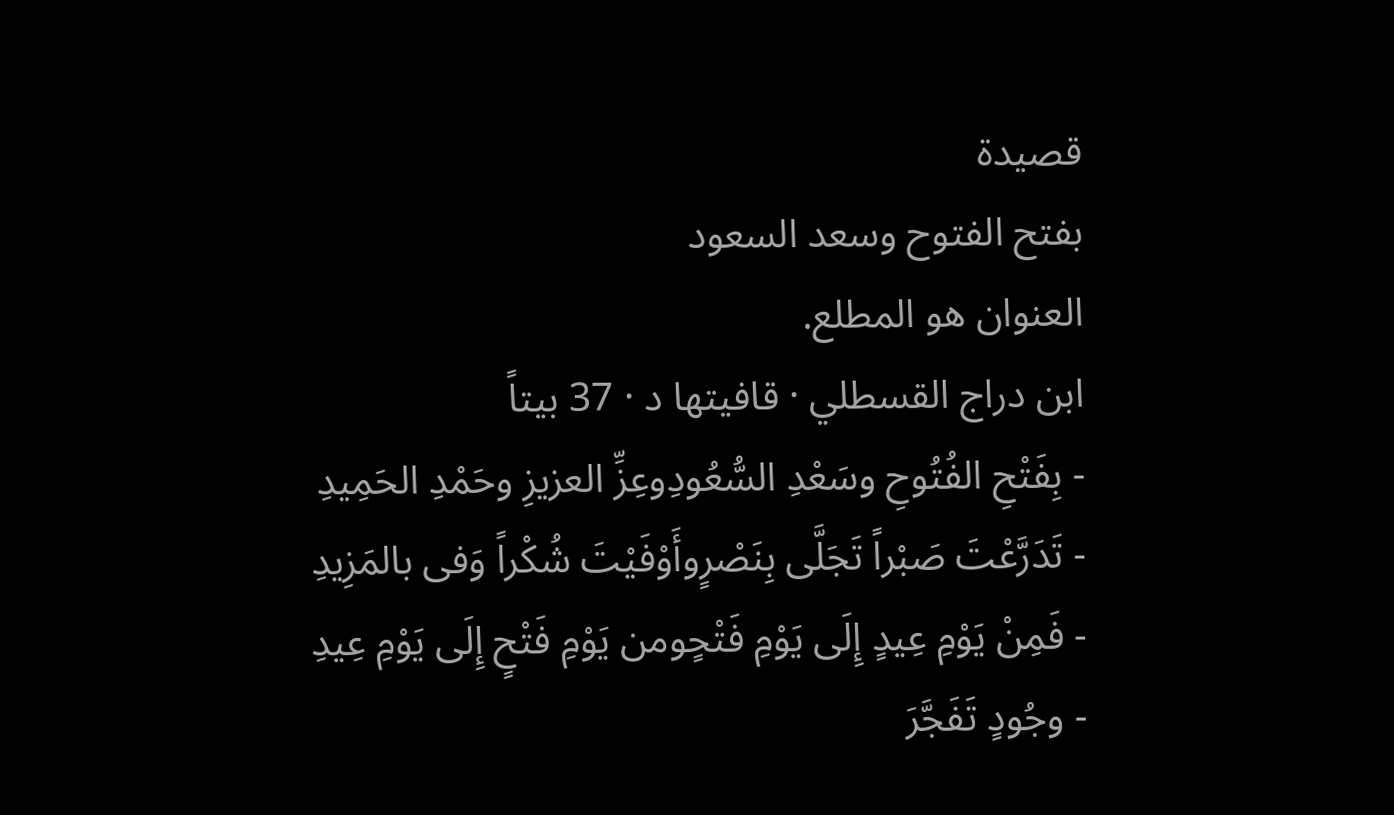قصيدة
بفتح الفتوح وسعد السعود
العنوان هو المطلع.
ابن دراج القسطلي · قافيتها د · 37 بيتاً
- بِفَتْحِ الفُتُوحِ وسَعْدِ السُّعُودِوعِزِّ العزيزِ وحَمْدِ الحَمِيدِ
- تَدَرَّعْتَ صَبْراً تَجَلَّى بِنَصْرٍوأَوْفَيْتَ شُكْراً وَفى بالمَزِيدِ
- فَمِنْ يَوْمِ عِيدٍ إِلَى يَوْمِ فَتْحٍومن يَوْمِ فَتْحٍ إِلَى يَوْمِ عِيدِ
- وجُودٍ تَفَجَّرَ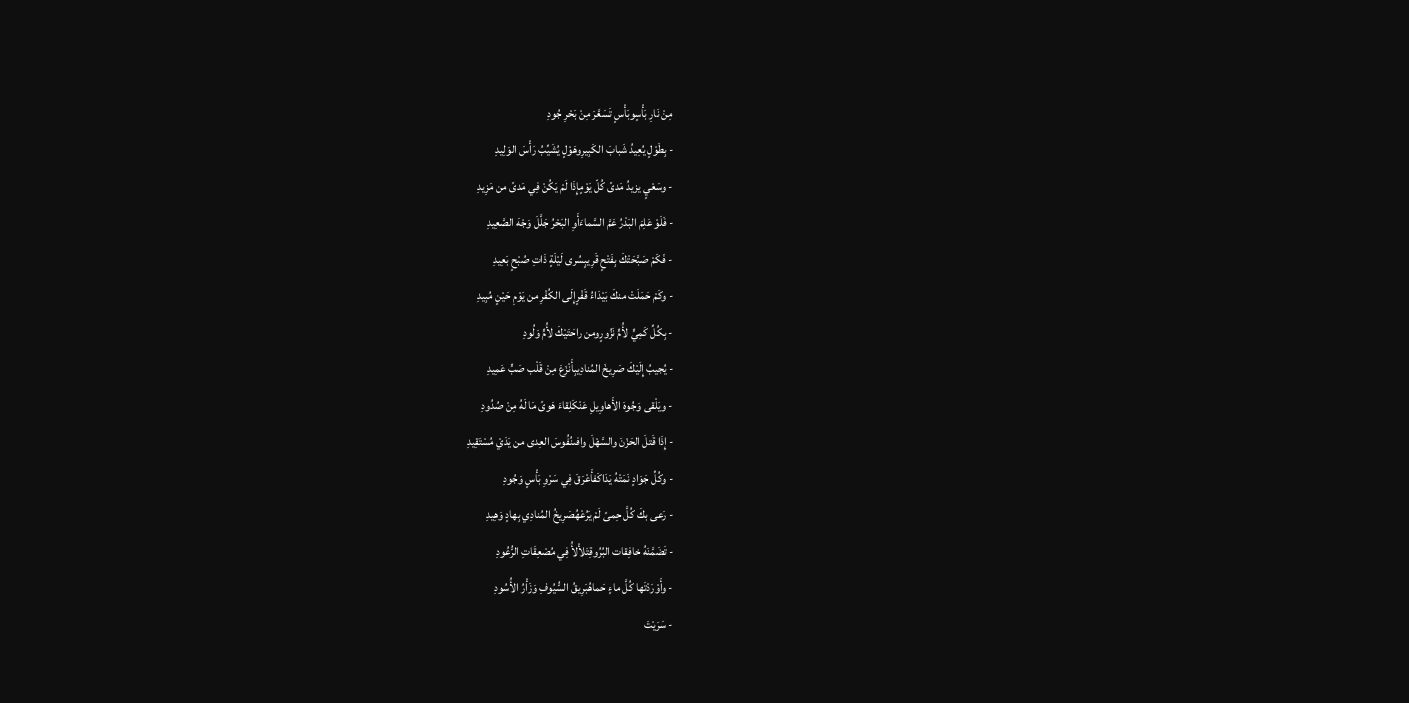مِنْ نَارِ بَأْسٍوبَأْسٍ تَسَعَّرَ مِنْ بَحْرِ جُودِ
- بِطَوْلٍ يُعِيدُ شَبابَ الكَبِيرِوهَوْلٍ يُشَيِّبُ رَأْسَ الوَلِيدِ
- وسَعْيٍ يزيدُ مَدىً كُلّ يَوْمٍإِذَا لَمْ يَكُنْ فِي مَدىً من مَزِيدِ
- فَلَوْ عَلِمَ البَدْرُ عَمَّ السَّماءَأَوِ البَحْرُ جَلَّلَ وَجْهَ الصَّعِيدِ
- فَكَمْ صَبَّحَتْكَ بِفَتْحٍ قَرِيبٍسُرى لَيْلَةٍ ذَاتِ صُبْحٍ بَعِيدِ
- وكَمْ حَمَلَتْ منكَ بَيْدَاءُ قَفْرٍإِلَى الكُفْرِ من يَوْمِ حَيْنٍ مُبِيدِ
- بِكُلِّ كَمِيٍّ لأُمٍّ نَزُورٍومن راحَتَيْكَ لأُمٍّ وَلُودِ
- يُجيبُ إِلَيْكَ صَرِيخَ المُنادِيبِأَنْزَعَ مِنْ قَلْب صَبٍّ عَمِيدِ
- ويَلْقى وَجُوهَ الأَهاوِيلِ عَنْكَلِقاءَ هَوىً مَا لَهُ مِنْ صُدُودِ
- إِذَا قَتلَ الحَزْنَ والسَّهْلَ وافىنُفُوسَ العِدى من يَدَيْ مُسْتَقِيدِ
- وكُلِّ جَوَادٍ نَمَتْهُ يَدَاكَفأَعْرَقَ فِي سَرْوِ بَأْسٍ وَجُودِ
- رَعى بكَ كُلَّ حِمىً لَمْ يَرُعْهُصَرِيخُ المُنادِي بِهادٍ وَهِيدِ
- تَضَمَّنَهُ خافِقات البُرُوقِتَلأْلأُ فِي مُصْعِقَاتِ الرُّعُودِ
- وأَوْرَدْتَها كُلَّ ماءٍ حَماهُبَرِيقُ السُّيُوفِ وَزَأْرُ الأُسُودِ
- سَرَيْتَ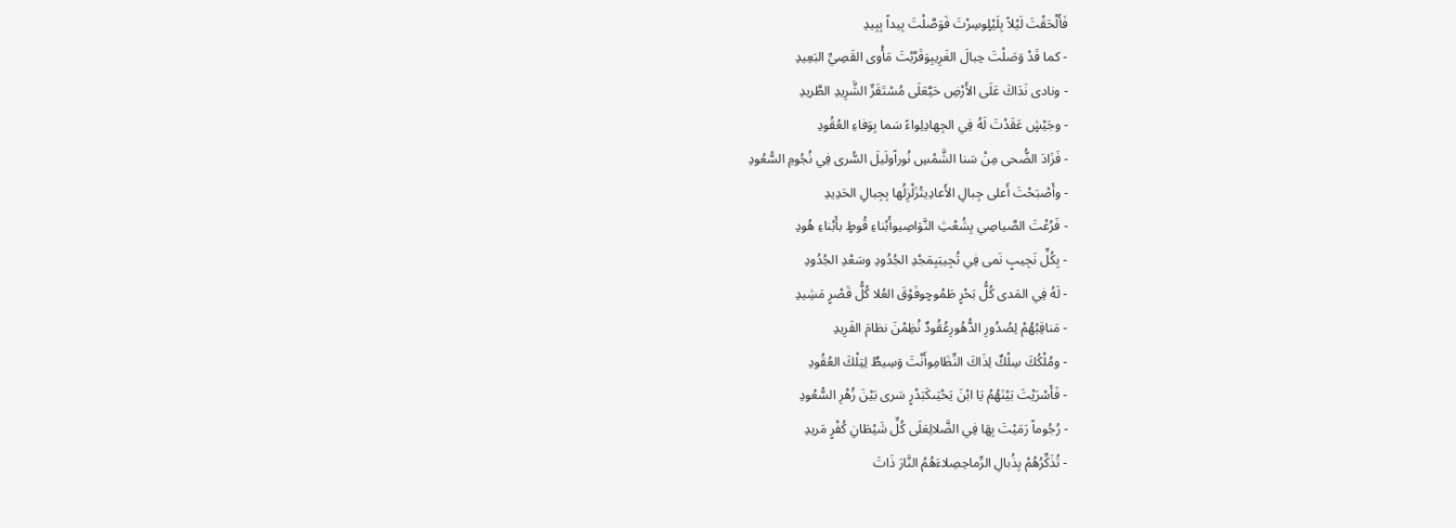فَأَلْحَقْتَ لَيْلاً بِلَيْلٍوسِرْتَ فَوَصَّلْتَ بِيداً بِبِيدِ
- كما قَدْ وَصَلْتَ حِبالَ الغَرِيبِوَقَرَّبْتَ مَأْوى القَصِيِّ البَعِيدِ
- ونادى نَدَاكَ عَلَى الأَرْضِ حَيَّعَلَى مُسْتَقَرِّ الشَّرِيدِ الطَّريدِ
- وجَيْشٍ عَقَدْتَ لَهُ فِي الجِهادِلِواءً سَما بِوَفاءِ العُقُودِ
- فَزَادَ الضُّحى مِنْ سَنا الشَّمْسِ نُوراًولَيلَ السُّرى فِي نُجُومِ السُّعُودِ
- وأَصْبَحْتَ أَعلى جِبالِ الأَعادِيتُزَلْزِلُها بِجِبالِ الحَدِيدِ
- فَرُعْتَ الصَّياصِي بِشُعْثِ النَّوَاصِيوأَبْناءِ قُوطٍ بأَبْناءِ هُودِ
- بِكُلِّ نَجِيبٍ نَمى فِي تُجِيبَبِمَجْدِ الجُدُودِ وسَعْدِ الجُدُودِ
- لَهُ فِي المَدى كُلُّ بَحْرٍ طَمُوحٍوفَوْقَ العُلا كُلُّ قَصْرٍ مَشِيدِ
- مَناقِبُهُمْ لِصُدُورِ الدُّهُورِعُقُودٌ نُظِمْنَ نظامَ الفَرِيدِ
- ومُلْكُكَ سِلْكٌ لِذَاكَ النِّظَامِوأَنْتَ وَسِيطٌ لِتِلْكَ العُقُودِ
- فَأَسْرَيْتَ بَيْنَهُمُ يَا ابْنَ يَحْيَىكَبَدْرٍ سَرى بَيْنَ زُهْرِ السُّعُودِ
- رُجُوماً رَمَيْتَ بِهَا فِي الضَّلالِعَلَى كُلِّ شَيْطَانِ كُفْرٍ مَريدِ
- تُذَكِّرُهُمْ بِذُبالِ الرِّماحِصِلاءَهُمُ النَّارَ ذَاتَ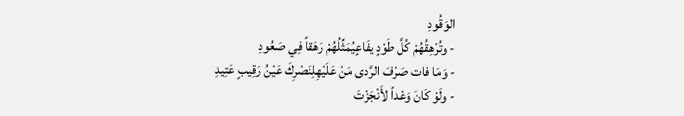الوَقُودِ
- وتُرْهِقُهُمْ كُلَّ طَوْدٍ يفَاعٍيُمَثِّلُهُمْ رَهَقاً فِي صَعُودِ
- وَمَا فات صَرْفَ الرَّدى مَنْ عَلَيْهِلِنَصْرِكَ عَيْنُ رَقِيبٍ عَتِيدِ
- ولَوْ كَانَ وَعْداً لأَنْجَزْتَ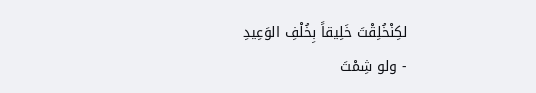لكِنْخُلِقْتَ خَلِيقاً بِخُلْفِ الوَعِيدِ
- ولو شِمْتَ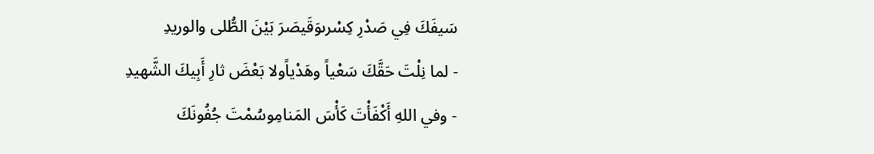سَيفَكَ فِي صَدْرِ كِسْرىوَقَيصَرَ بَيْنَ الطُّلى والوريدِ
- لما نِلْتَ حَقَّكَ سَعْياً وهَدْياًولا بَعْضَ ثارِ أَبِيكَ الشَّهيدِ
- وفي اللهِ أَكْفَأْتَ كَأْسَ المَنامِوسُمْتَ جُفُونَكَ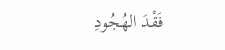فَقْدَ الهُجُودِ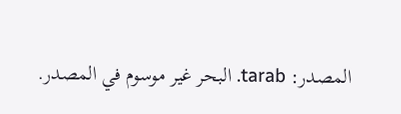المصدر: tarab. البحر غير موسوم في المصدر.